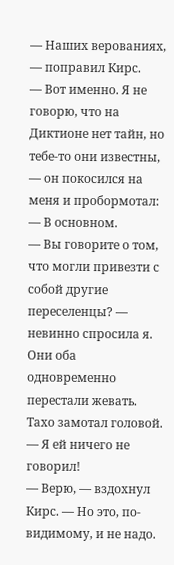— Наших верованиях, — поправил Кирс.
— Вот именно. Я не говорю, что на Диктионе нет тайн, но тебе-то они известны, — он покосился на меня и пробормотал: — В основном.
— Вы говорите о том, что могли привезти с собой другие переселенцы? — невинно спросила я.
Они оба одновременно перестали жевать. Тахо замотал головой.
— Я ей ничего не говорил!
— Верю, — вздохнул Кирс. — Но это, по-видимому, и не надо.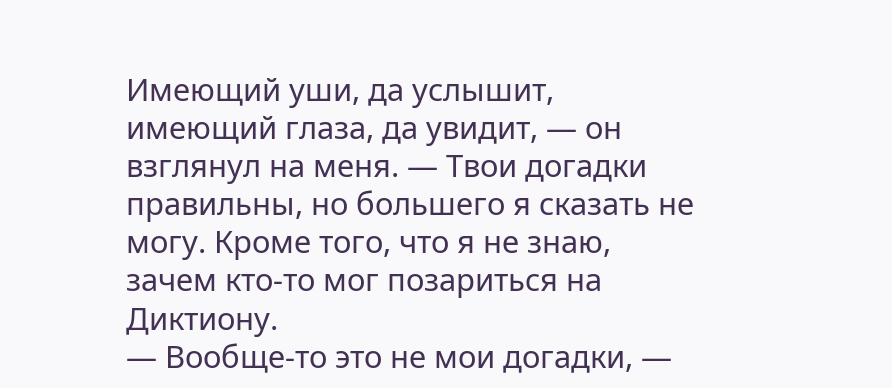Имеющий уши, да услышит, имеющий глаза, да увидит, — он взглянул на меня. — Твои догадки правильны, но большего я сказать не могу. Кроме того, что я не знаю, зачем кто-то мог позариться на Диктиону.
— Вообще-то это не мои догадки, —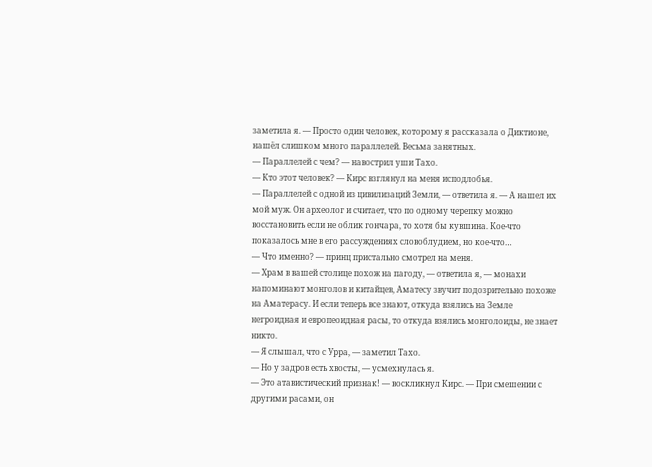заметила я. — Просто один человек, которому я рассказала о Диктионе, нашёл слишком много параллелей. Весьма занятных.
— Параллелей с чем? — навострил уши Тахо.
— Кто этот человек? — Кирс взглянул на меня исподлобья.
— Параллелей с одной из цивилизаций Земли, — ответила я. — А нашел их мой муж. Он археолог и считает, что по одному черепку можно восстановить если не облик гончара, то хотя бы кувшина. Кое-что показалось мне в его рассуждениях словоблудием, но кое-что…
— Что именно? — принц пристально смотрел на меня.
— Храм в вашей столице похож на пагоду, — ответила я, — монахи напоминают монголов и китайцев, Аматесу звучит подозрительно похоже на Аматерасу. И если теперь все знают, откуда взялись на Земле негроидная и европеоидная расы, то откуда взялись монголоиды, не знает никто.
— Я слышал, что с Урра, — заметил Тахо.
— Но у задров есть хвосты, — усмехнулась я.
— Это атавистический признак! — воскликнул Кирс. — При смешении с другими расами, он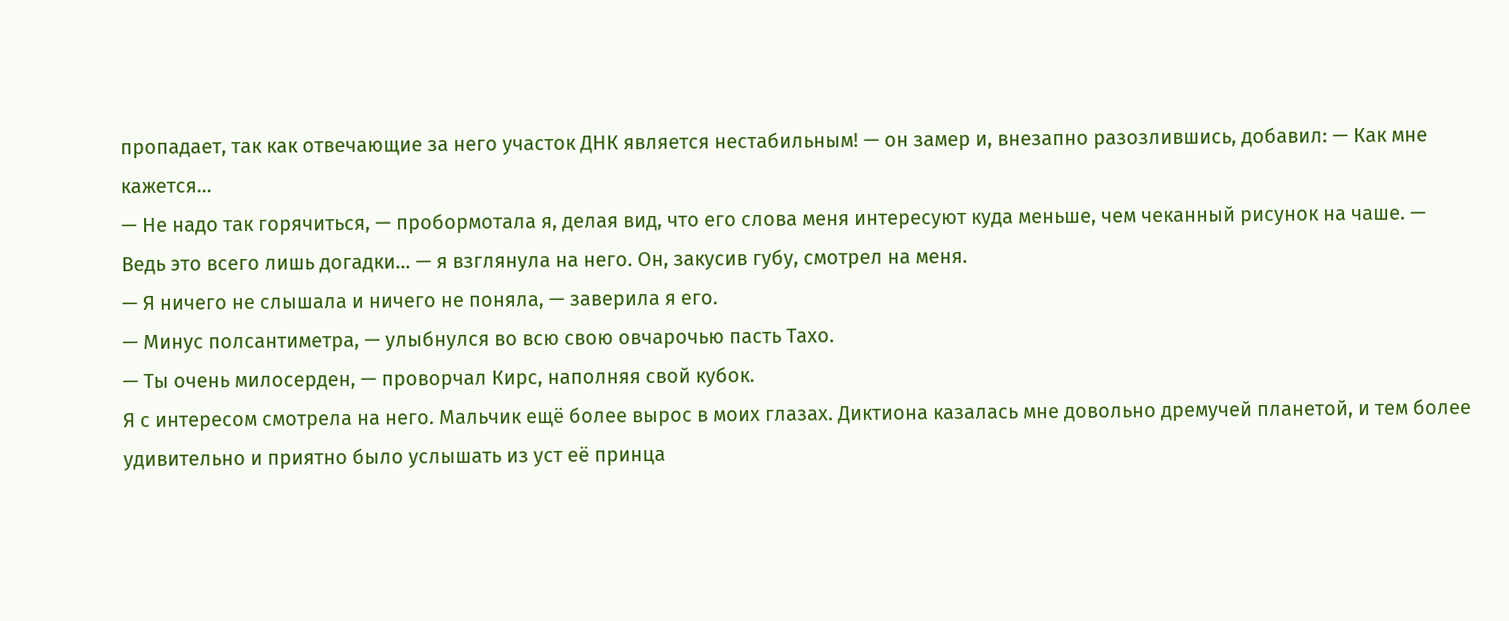пропадает, так как отвечающие за него участок ДНК является нестабильным! — он замер и, внезапно разозлившись, добавил: — Как мне кажется…
— Не надо так горячиться, — пробормотала я, делая вид, что его слова меня интересуют куда меньше, чем чеканный рисунок на чаше. — Ведь это всего лишь догадки… — я взглянула на него. Он, закусив губу, смотрел на меня.
— Я ничего не слышала и ничего не поняла, — заверила я его.
— Минус полсантиметра, — улыбнулся во всю свою овчарочью пасть Тахо.
— Ты очень милосерден, — проворчал Кирс, наполняя свой кубок.
Я с интересом смотрела на него. Мальчик ещё более вырос в моих глазах. Диктиона казалась мне довольно дремучей планетой, и тем более удивительно и приятно было услышать из уст её принца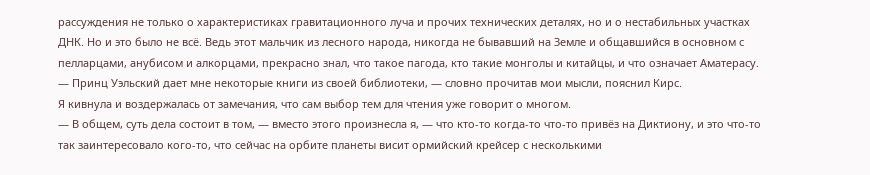рассуждения не только о характеристиках гравитационного луча и прочих технических деталях, но и о нестабильных участках ДНК. Но и это было не всё. Ведь этот мальчик из лесного народа, никогда не бывавший на Земле и общавшийся в основном с пелларцами, анубисом и алкорцами, прекрасно знал, что такое пагода, кто такие монголы и китайцы, и что означает Аматерасу.
— Принц Уэльский дает мне некоторые книги из своей библиотеки, — словно прочитав мои мысли, пояснил Кирс.
Я кивнула и воздержалась от замечания, что сам выбор тем для чтения уже говорит о многом.
— В общем, суть дела состоит в том, — вместо этого произнесла я, — что кто-то когда-то что-то привёз на Диктиону, и это что-то так заинтересовало кого-то, что сейчас на орбите планеты висит ормийский крейсер с несколькими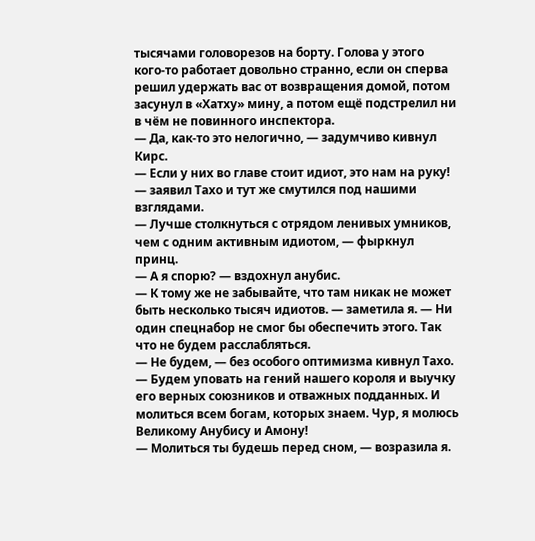тысячами головорезов на борту. Голова у этого кого-то работает довольно странно, если он сперва решил удержать вас от возвращения домой, потом засунул в «Хатху» мину, а потом ещё подстрелил ни в чём не повинного инспектора.
— Да, как-то это нелогично, — задумчиво кивнул Кирс.
— Если у них во главе стоит идиот, это нам на руку! — заявил Тахо и тут же смутился под нашими взглядами.
— Лучше столкнуться с отрядом ленивых умников, чем с одним активным идиотом, — фыркнул принц.
— А я спорю? — вздохнул анубис.
— К тому же не забывайте, что там никак не может быть несколько тысяч идиотов. — заметила я. — Ни один спецнабор не смог бы обеспечить этого. Так что не будем расслабляться.
— Не будем, — без особого оптимизма кивнул Тахо. — Будем уповать на гений нашего короля и выучку его верных союзников и отважных подданных. И молиться всем богам, которых знаем. Чур, я молюсь Великому Анубису и Амону!
— Молиться ты будешь перед сном, — возразила я.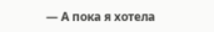— А пока я хотела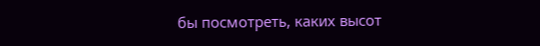бы посмотреть, каких высот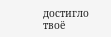достигло твоё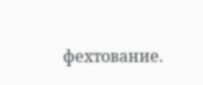фехтование.